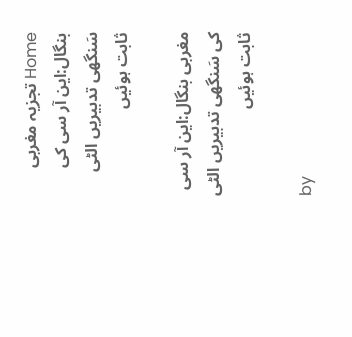Home تجزیہ مغربی بنگال:این آر سی کی سَنگھی تدبیریں الٹی ثابت ہوئیں

مغربی بنگال:این آر سی کی سَنگھی تدبیریں الٹی ثابت ہوئیں

by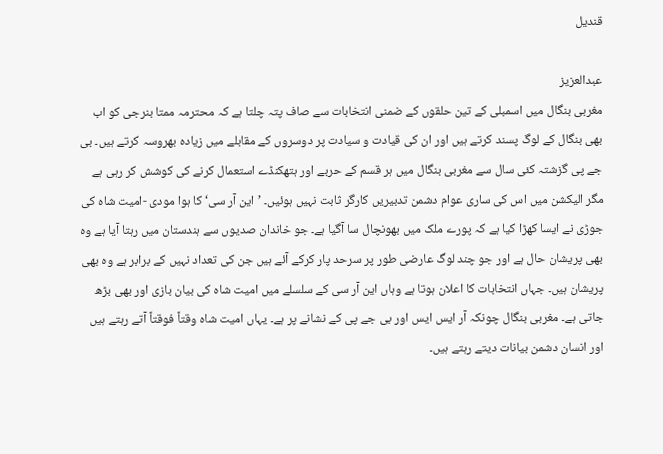قندیل

عبدالعزیز
مغربی بنگال میں اسمبلی کے تین حلقوں کے ضمنی انتخابات سے صاف پتہ چلتا ہے کہ محترمہ ممتا بنرجی کو اب بھی بنگال کے لوگ پسند کرتے ہیں اور ان کی قیادت و سیادت پر دوسروں کے مقابلے میں زیادہ بھروسہ کرتے ہیں۔ بی جے پی گزشتہ کئی سال سے مغربی بنگال میں ہر قسم کے حربے اور ہتھکنڈے استعمال کرنے کی کوشش کر رہی ہے مگر الیکشن میں اس کی ساری عوام دشمن تدبیریں کارگر ثابت نہیں ہوئیں۔ ’این آر سی‘ کا ہوا مودی -امیت شاہ کی جوڑی نے ایسا کھڑا کیا ہے کہ پورے ملک میں بھونچال سا آگیا ہے۔ جو خاندان صدیوں سے ہندستان میں رہتا آیا ہے وہ بھی پریشان حال ہے اور جو چند لوگ عارضی طور پر سرحد پار کرکے آئے ہیں جن کی تعداد نہیں کے برابر ہے وہ بھی پریشان ہیں۔ جہاں انتخابات کا اعلان ہوتا ہے وہاں این آر سی کے سلسلے میں امیت شاہ کی بیان بازی اور بھی بڑھ جاتی ہے۔ مغربی بنگال چونکہ آر ایس ایس اور بی جے پی کے نشانے پر ہے۔ یہاں امیت شاہ وقتاً فوقتاً آتے رہتے ہیں اور انسان دشمن بیانات دیتے رہتے ہیں۔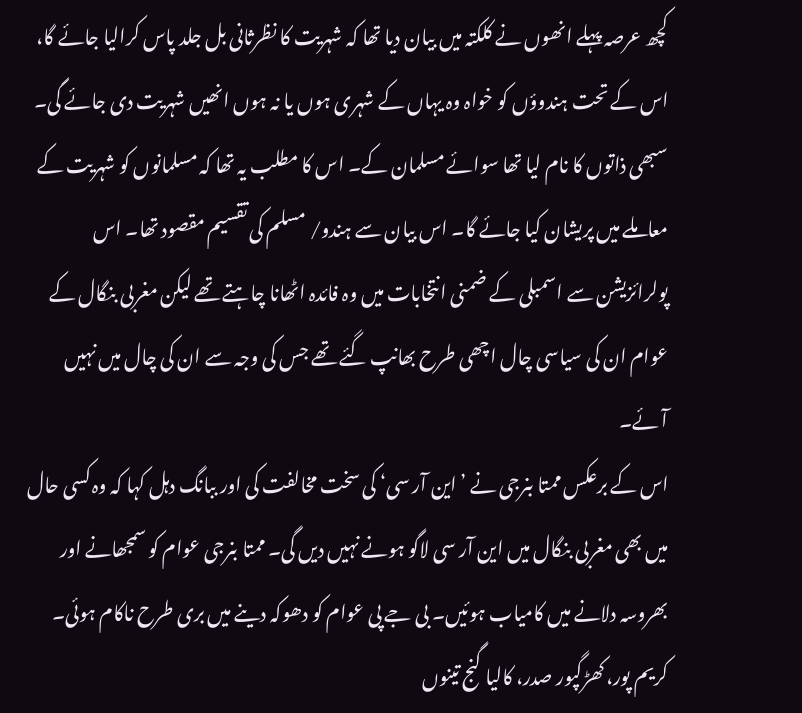کچھ عرصہ پہلے انھوں نے کلکتہ میں بیان دیا تھا کہ شہریت کا نظرثانی بل جلد پاس کرالیا جائے گا، اس کے تحت ہندوؤں کو خواہ وہ یہاں کے شہری ہوں یا نہ ہوں انھیں شہریت دی جائے گی۔ سبھی ذاتوں کا نام لیا تھا سوائے مسلمان کے۔ اس کا مطلب یہ تھا کہ مسلمانوں کو شہریت کے معاملے میں پریشان کیا جائے گا۔ اس بیان سے ہندو/ مسلم کی تقسیم مقصود تھا۔ اس پولرائزیشن سے اسمبلی کے ضمنی انتخابات میں وہ فائدہ اٹھانا چاہتے تھے لیکن مغربی بنگال کے عوام ان کی سیاسی چال اچھی طرح بھانپ گئے تھے جس کی وجہ سے ان کی چال میں نہیں آئے۔
اس کے برعکس ممتا بنرجی نے ’این آر سی‘ کی سخت مخالفت کی اور ببانگ دہل کہا کہ وہ کسی حال میں بھی مغربی بنگال میں این آر سی لاگو ہونے نہیں دیں گی۔ ممتا بنرجی عوام کو سمجھانے اور بھروسہ دلانے میں کامیاب ہوئیں۔ بی جے پی عوام کو دھوکہ دینے میں بری طرح ناکام ہوئی۔ کریم پور، کھڑگپور صدر، کالیا گنج تینوں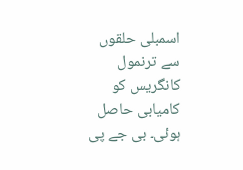اسمبلی حلقوں سے ترنمول کانگریس کو کامیابی حاصل ہوئی۔ بی جے پی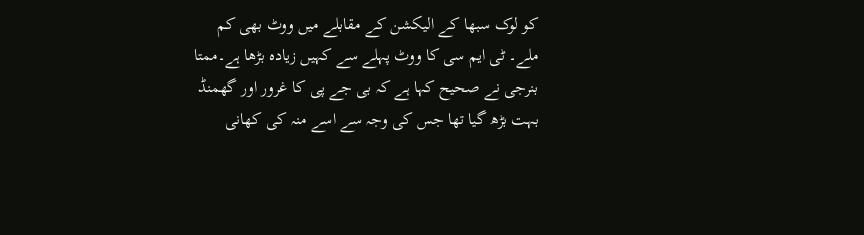کو لوک سبھا کے الیکشن کے مقابلے میں ووٹ بھی کم ملے۔ ٹی ایم سی کا ووٹ پہلے سے کہیں زیادہ بڑھا ہے۔ممتا بنرجی نے صحیح کہا ہے کہ بی جے پی کا غرور اور گھمنڈ بہت بڑھ گیا تھا جس کی وجہ سے اسے منہ کی کھانی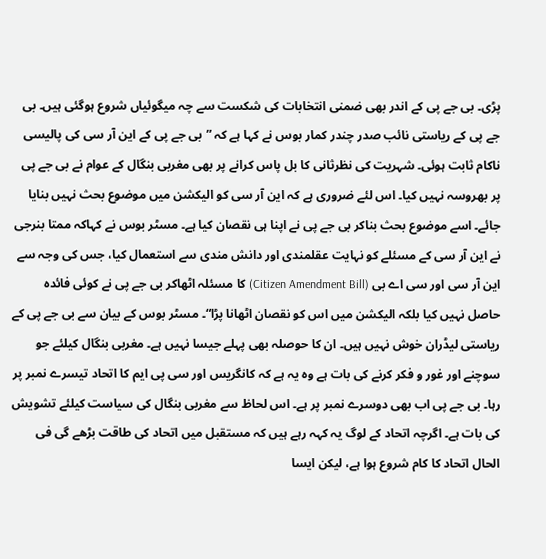پڑی۔ بی جے پی کے اندر بھی ضمنی انتخابات کی شکست سے چہ میگوئیاں شروع ہوگئی ہیں۔ بی جے پی کے ریاستی نائب صدر چندر کمار بوس نے کہا ہے کہ ”بی جے پی کے این آر سی کی پالیسی ناکام ثابت ہوئی۔ شہریت کی نظرثانی کا بل پاس کرانے پر بھی مغربی بنگال کے عوام نے بی جے پی پر بھروسہ نہیں کیا۔ اس لئے ضروری ہے کہ این آر سی کو الیکشن میں موضوع بحث نہیں بنایا جائے۔ اسے موضوع بحث بناکر بی جے پی نے اپنا ہی نقصان کیا ہے۔ مسٹر بوس نے کہاکہ ممتا بنرجی نے این آر سی کے مسئلے کو نہایت عقلمندی اور دانش مندی سے استعمال کیا، جس کی وجہ سے این آر سی اور سی اے بی (Citizen Amendment Bill) کا مسئلہ اٹھاکر بی جے پی نے کوئی فائدہ حاصل نہیں کیا بلکہ الیکشن میں اس کو نقصان اٹھانا پڑا“۔ مسٹر بوس کے بیان سے بی جے پی کے ریاستی لیڈران خوش نہیں ہیں۔ ان کا حوصلہ بھی پہلے جیسا نہیں ہے۔ مغربی بنگال کیلئے جو سوچنے اور غور و فکر کرنے کی بات ہے وہ یہ ہے کہ کانگریس اور سی پی ایم کا اتحاد تیسرے نمبر پر رہا۔ بی جے پی اب بھی دوسرے نمبر پر ہے۔ اس لحاظ سے مغربی بنگال کی سیاست کیلئے تشویش کی بات ہے۔ اگرچہ اتحاد کے لوگ یہ کہہ رہے ہیں کہ مستقبل میں اتحاد کی طاقت بڑھے گی فی الحال اتحاد کا کام شروع ہوا ہے، لیکن ایسا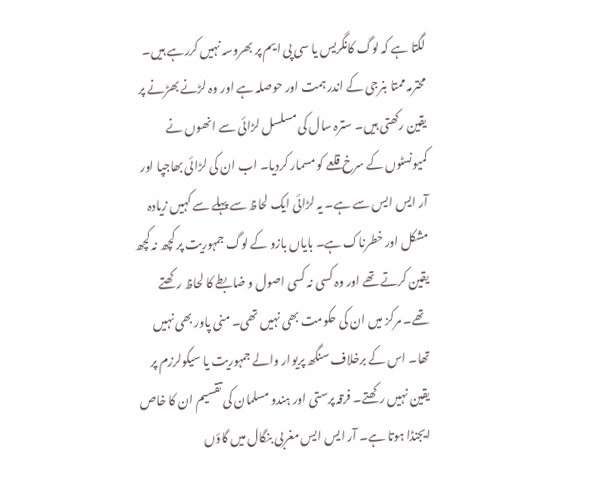لگتا ہے کہ لوگ کانگریس یا سی پی ایم پر بھروسہ نہیں کررہے ہیں۔
محترمہ ممتا بنرجی کے اندر ہمت اور حوصلہ ہے اور وہ لڑنے بھڑنے پر یقین رکھتی ہیں۔ سترہ سال کی مسلسل لڑائی سے انھوں نے کمیونسٹوں کے سرخ قلعے کو مسمار کردیا۔ اب ان کی لڑائی بھاجپا اور آر ایس ایس سے ہے۔ یہ لڑائی ایک لحاظ سے پہلے سے کہیں زیادہ مشکل اور خطرناک ہے۔ بایاں بازو کے لوگ جمہوریت پر کچھ نہ کچھ یقین کرتے تھے اور وہ کسی نہ کسی اصول و ضابطے کا لحاظ رکھتے تھے۔ مرکز میں ان کی حکومت بھی نہیں تھی۔ منی پاور بھی نہیں تھا۔ اس کے برخلاف سنگھ پریوار والے جمہوریت یا سیکولرزم پر یقین نہیں رکھتے۔ فرقہ پرستی اور ہندو مسلمان کی تقسیم ان کا خاص ایجنڈا ہوتا ہے۔ آر ایس ایس مغربی بنگال میں گاؤں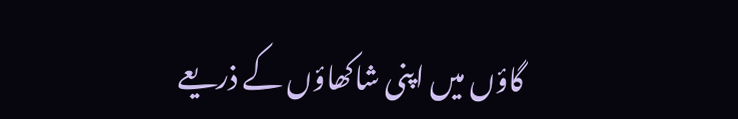گاؤں میں اپنی شاکھاؤں کے ذریعے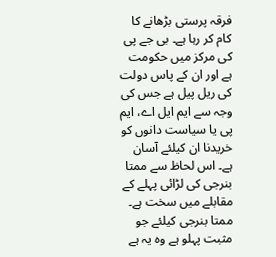فرقہ پرستی بڑھانے کا کام کر رہا ہے۔ بی جے پی کی مرکز میں حکومت ہے اور ان کے پاس دولت کی ریل پیل ہے جس کی وجہ سے ایم ایل اے، ایم پی یا سیاست دانوں کو خریدنا ان کیلئے آسان ہے۔ اس لحاظ سے ممتا بنرجی کی لڑائی پہلے کے مقابلے میں سخت ہے۔
ممتا بنرجی کیلئے جو مثبت پہلو ہے وہ یہ ہے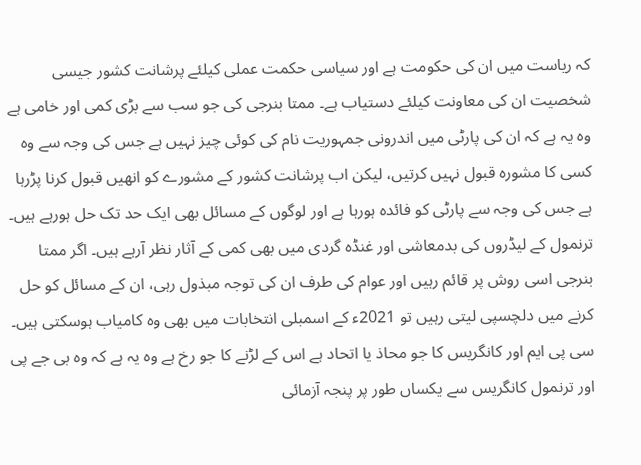کہ ریاست میں ان کی حکومت ہے اور سیاسی حکمت عملی کیلئے پرشانت کشور جیسی شخصیت ان کی معاونت کیلئے دستیاب ہے۔ ممتا بنرجی کی جو سب سے بڑی کمی اور خامی ہے وہ یہ ہے کہ ان کی پارٹی میں اندرونی جمہوریت نام کی کوئی چیز نہیں ہے جس کی وجہ سے وہ کسی کا مشورہ قبول نہیں کرتیں، لیکن اب پرشانت کشور کے مشورے کو انھیں قبول کرنا پڑرہا ہے جس کی وجہ سے پارٹی کو فائدہ ہورہا ہے اور لوگوں کے مسائل بھی ایک حد تک حل ہورہے ہیں۔ ترنمول کے لیڈروں کی بدمعاشی اور غنڈہ گردی میں بھی کمی کے آثار نظر آرہے ہیں۔ اگر ممتا بنرجی اسی روش پر قائم رہیں اور عوام کی طرف ان کی توجہ مبذول رہی، ان کے مسائل کو حل کرنے میں دلچسپی لیتی رہیں تو 2021ء کے اسمبلی انتخابات میں بھی وہ کامیاب ہوسکتی ہیں۔ سی پی ایم اور کانگریس کا جو محاذ یا اتحاد ہے اس کے لڑنے کا جو رخ ہے وہ یہ ہے کہ وہ بی جے پی اور ترنمول کانگریس سے یکساں طور پر پنجہ آزمائی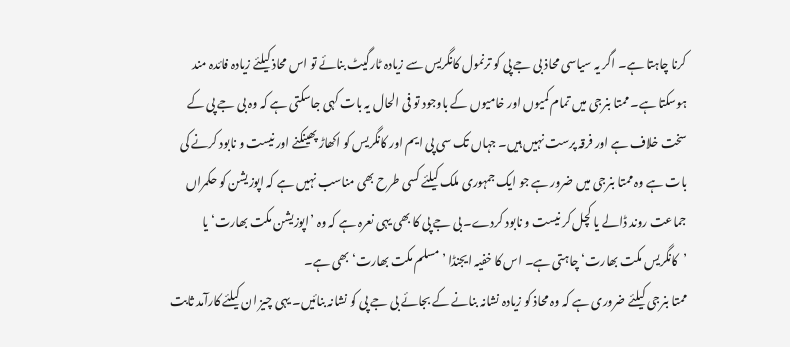کرنا چاہتا ہے۔ اگر یہ سیاسی محاذ بی جے پی کو ترنمول کانگریس سے زیادہ ٹارگیٹ بنائے تو اس محاذ کیلئے زیادہ فائدہ مند ہوسکتا ہے۔ ممتا بنرجی میں تمام کمیوں اور خامیوں کے باوجود تو فی الحال یہ بات کہی جاسکتی ہے کہ وہ بی جے پی کے سخت خلاف ہے اور فرقہ پرست نہیں ہیں۔ جہاں تک سی پی ایم اور کانگریس کو اکھاڑ پھینکنے اور نیست و نابود کرنے کی بات ہے وہ ممتا بنرجی میں ضرور ہے جو ایک جمہوری ملک کیلئے کسی طرح بھی مناسب نہیں ہے کہ اپوزیشن کو حکمراں جماعت روند ڈالے یا کچل کر نیست و نابود کردے۔ بی جے پی کا بھی یہی نعرہ ہے کہ وہ ’اپوزیشن مکت بھارت‘ یا ’کانگریس مکت بھارت‘ چاہتی ہے۔ اس کا خفیہ ایجنڈا ’مسلم مکت بھارت‘ بھی ہے۔
ممتا بنرجی کیلئے ضروری ہے کہ وہ محاذ کو زیادہ نشانہ بنانے کے بجائے بی جے پی کو نشانہ بنائیں۔ یہی چیز ان کیلئے کارآمد ثابت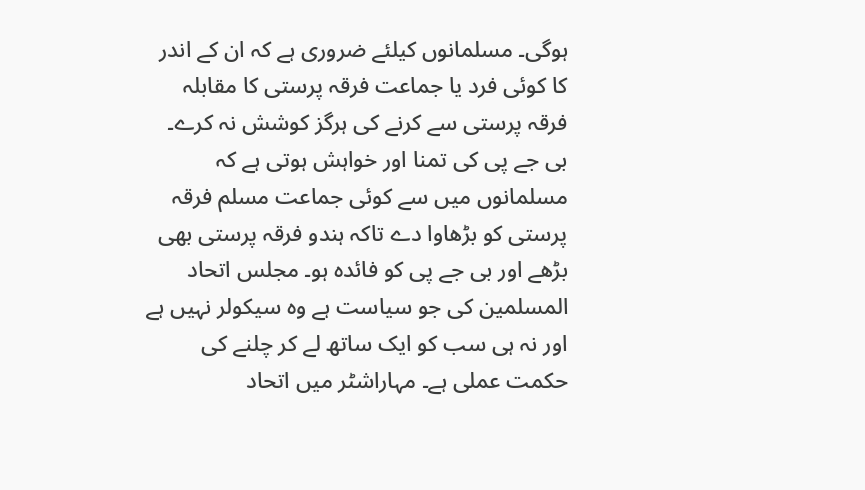ہوگی۔ مسلمانوں کیلئے ضروری ہے کہ ان کے اندر کا کوئی فرد یا جماعت فرقہ پرستی کا مقابلہ فرقہ پرستی سے کرنے کی ہرگز کوشش نہ کرے۔ بی جے پی کی تمنا اور خواہش ہوتی ہے کہ مسلمانوں میں سے کوئی جماعت مسلم فرقہ پرستی کو بڑھاوا دے تاکہ ہندو فرقہ پرستی بھی بڑھے اور بی جے پی کو فائدہ ہو۔ مجلس اتحاد المسلمین کی جو سیاست ہے وہ سیکولر نہیں ہے اور نہ ہی سب کو ایک ساتھ لے کر چلنے کی حکمت عملی ہے۔ مہاراشٹر میں اتحاد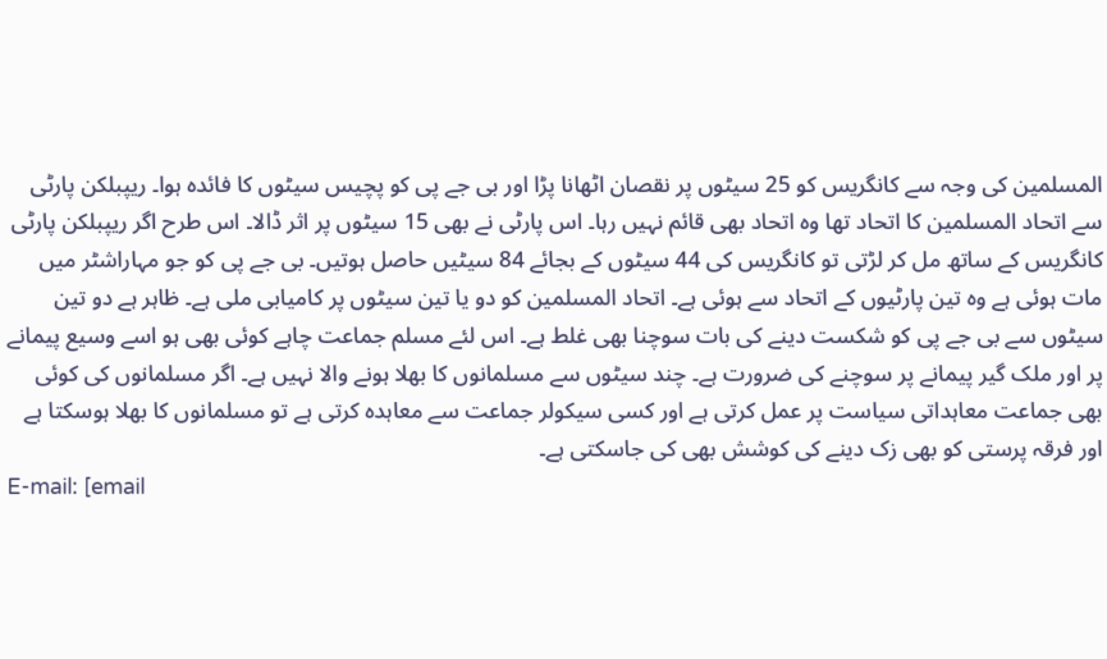المسلمین کی وجہ سے کانگریس کو 25 سیٹوں پر نقصان اٹھانا پڑا اور بی جے پی کو پچیس سیٹوں کا فائدہ ہوا۔ ریپبلکن پارٹی سے اتحاد المسلمین کا اتحاد تھا وہ اتحاد بھی قائم نہیں رہا۔ اس پارٹی نے بھی 15 سیٹوں پر اثر ڈالا۔ اس طرح اگر ریپبلکن پارٹی کانگریس کے ساتھ مل کر لڑتی تو کانگریس کی 44 سیٹوں کے بجائے 84 سیٹیں حاصل ہوتیں۔ بی جے پی کو جو مہاراشٹر میں مات ہوئی ہے وہ تین پارٹیوں کے اتحاد سے ہوئی ہے۔ اتحاد المسلمین کو دو یا تین سیٹوں پر کامیابی ملی ہے۔ ظاہر ہے دو تین سیٹوں سے بی جے پی کو شکست دینے کی بات سوچنا بھی غلط ہے۔ اس لئے مسلم جماعت چاہے کوئی بھی ہو اسے وسیع پیمانے پر اور ملک گیر پیمانے پر سوچنے کی ضرورت ہے۔ چند سیٹوں سے مسلمانوں کا بھلا ہونے والا نہیں ہے۔ اگر مسلمانوں کی کوئی بھی جماعت معاہداتی سیاست پر عمل کرتی ہے اور کسی سیکولر جماعت سے معاہدہ کرتی ہے تو مسلمانوں کا بھلا ہوسکتا ہے اور فرقہ پرستی کو بھی زک دینے کی کوشش بھی کی جاسکتی ہے۔
E-mail: [email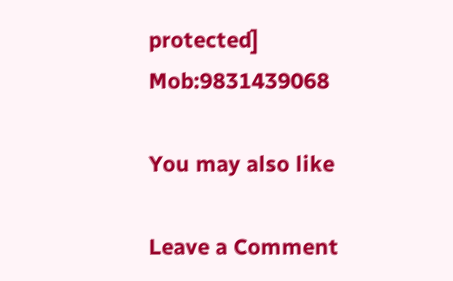protected]
Mob:9831439068

You may also like

Leave a Comment